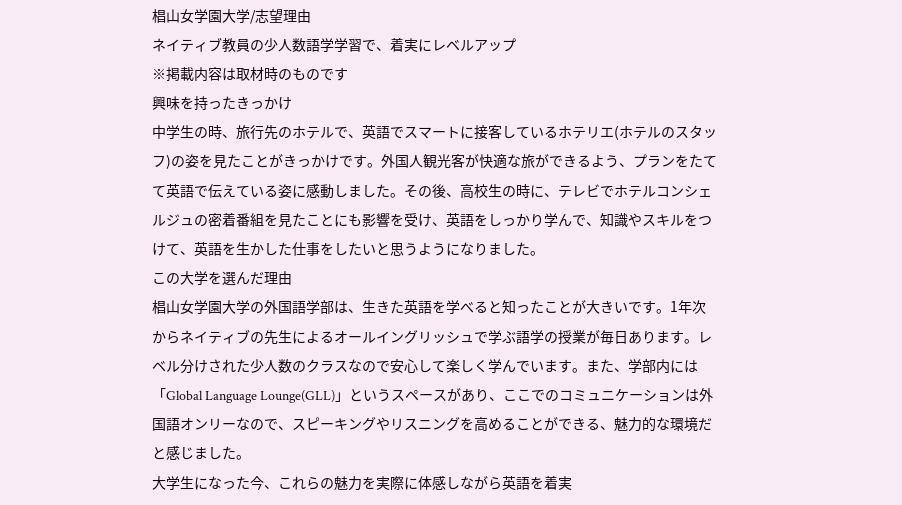椙山女学園大学/志望理由
ネイティブ教員の少人数語学学習で、着実にレベルアップ
※掲載内容は取材時のものです
興味を持ったきっかけ
中学生の時、旅行先のホテルで、英語でスマートに接客しているホテリエ(ホテルのスタッフ)の姿を見たことがきっかけです。外国人観光客が快適な旅ができるよう、プランをたてて英語で伝えている姿に感動しました。その後、高校生の時に、テレビでホテルコンシェルジュの密着番組を見たことにも影響を受け、英語をしっかり学んで、知識やスキルをつけて、英語を生かした仕事をしたいと思うようになりました。
この大学を選んだ理由
椙山女学園大学の外国語学部は、生きた英語を学べると知ったことが大きいです。1年次からネイティブの先生によるオールイングリッシュで学ぶ語学の授業が毎日あります。レベル分けされた少人数のクラスなので安心して楽しく学んでいます。また、学部内には「Global Language Lounge(GLL)」というスペースがあり、ここでのコミュニケーションは外国語オンリーなので、スピーキングやリスニングを高めることができる、魅力的な環境だと感じました。
大学生になった今、これらの魅力を実際に体感しながら英語を着実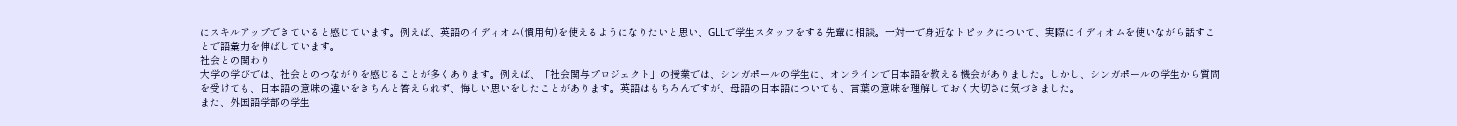にスキルアップできていると感じています。例えば、英語のイディオム(慣用句)を使えるようになりたいと思い、GLLで学生スタッフをする先輩に相談。一対一で身近なトピックについて、実際にイディオムを使いながら話すことで語彙力を伸ばしています。
社会との関わり
大学の学びでは、社会とのつながりを感じることが多くあります。例えば、「社会関与プロジェクト」の授業では、シンガポールの学生に、オンラインで日本語を教える機会がありました。しかし、シンガポールの学生から質問を受けても、日本語の意味の違いをきちんと答えられず、悔しい思いをしたことがあります。英語はもちろんですが、母語の日本語についても、言葉の意味を理解しておく大切さに気づきました。
また、外国語学部の学生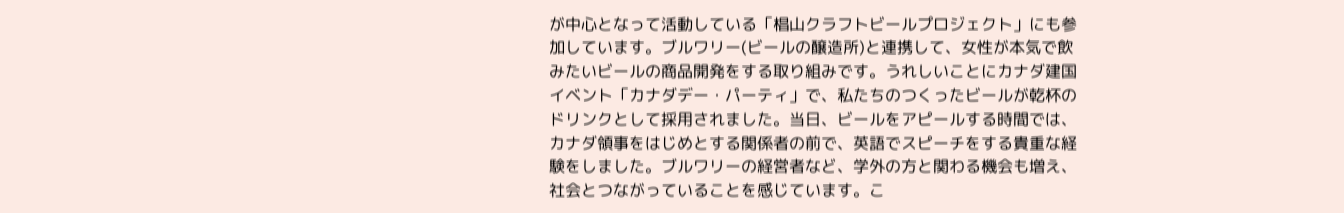が中心となって活動している「椙山クラフトビールプロジェクト」にも参加しています。ブルワリー(ビールの醸造所)と連携して、女性が本気で飲みたいビールの商品開発をする取り組みです。うれしいことにカナダ建国イベント「カナダデー・パーティ」で、私たちのつくったビールが乾杯のドリンクとして採用されました。当日、ビールをアピールする時間では、カナダ領事をはじめとする関係者の前で、英語でスピーチをする貴重な経験をしました。ブルワリーの経営者など、学外の方と関わる機会も増え、社会とつながっていることを感じています。こ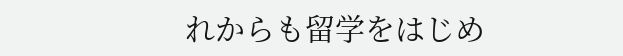れからも留学をはじめ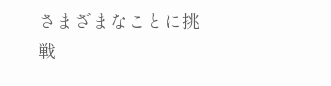さまざまなことに挑戦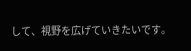して、視野を広げていきたいです。